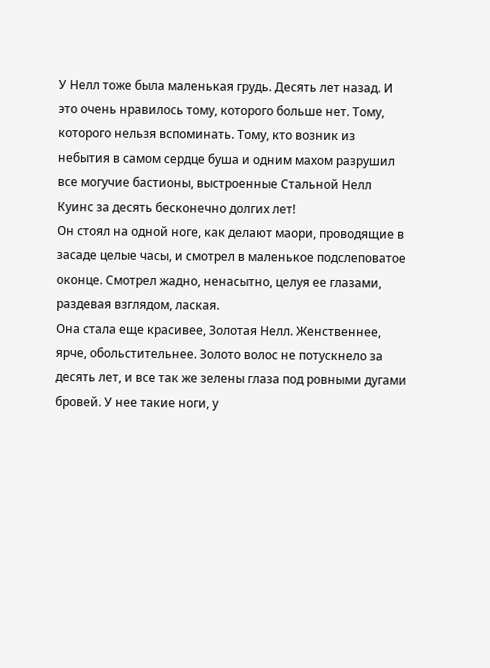У Нелл тоже была маленькая грудь. Десять лет назад. И это очень нравилось тому, которого больше нет. Тому, которого нельзя вспоминать. Тому, кто возник из небытия в самом сердце буша и одним махом разрушил все могучие бастионы, выстроенные Стальной Нелл Куинс за десять бесконечно долгих лет!
Он стоял на одной ноге, как делают маори, проводящие в засаде целые часы, и смотрел в маленькое подслеповатое оконце. Смотрел жадно, ненасытно, целуя ее глазами, раздевая взглядом, лаская.
Она стала еще красивее, Золотая Нелл. Женственнее, ярче, обольстительнее. Золото волос не потускнело за десять лет, и все так же зелены глаза под ровными дугами бровей. У нее такие ноги, у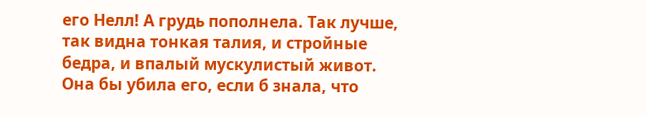его Нелл! А грудь пополнела. Так лучше, так видна тонкая талия, и стройные бедра, и впалый мускулистый живот. Она бы убила его, если б знала, что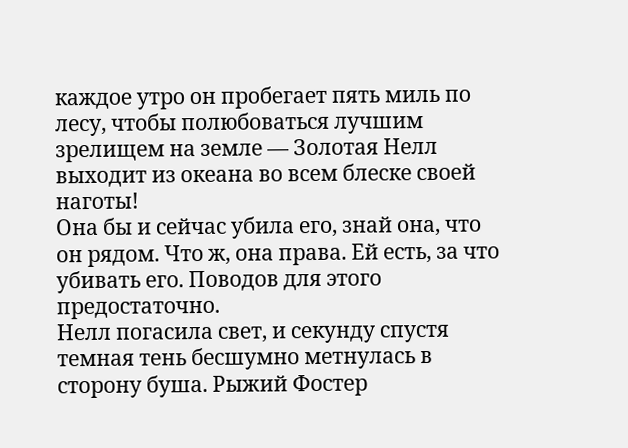каждое утро он пробегает пять миль по лесу, чтобы полюбоваться лучшим зрелищем на земле — Золотая Нелл выходит из океана во всем блеске своей наготы!
Она бы и сейчас убила его, знай она, что он рядом. Что ж, она права. Ей есть, за что убивать его. Поводов для этого предостаточно.
Нелл погасила свет, и секунду спустя темная тень бесшумно метнулась в сторону буша. Рыжий Фостер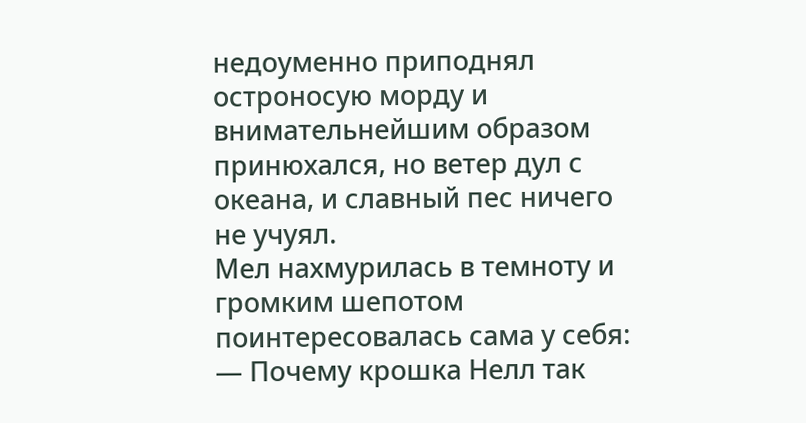недоуменно приподнял остроносую морду и внимательнейшим образом принюхался, но ветер дул с океана, и славный пес ничего не учуял.
Мел нахмурилась в темноту и громким шепотом поинтересовалась сама у себя:
— Почему крошка Нелл так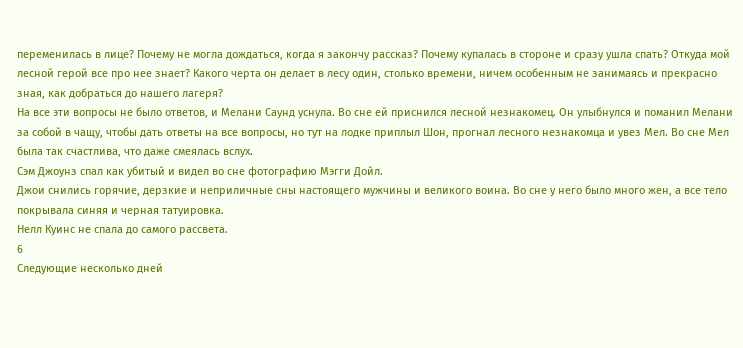переменилась в лице? Почему не могла дождаться, когда я закончу рассказ? Почему купалась в стороне и сразу ушла спать? Откуда мой лесной герой все про нее знает? Какого черта он делает в лесу один, столько времени, ничем особенным не занимаясь и прекрасно зная, как добраться до нашего лагеря?
На все эти вопросы не было ответов, и Мелани Саунд уснула. Во сне ей приснился лесной незнакомец. Он улыбнулся и поманил Мелани за собой в чащу, чтобы дать ответы на все вопросы, но тут на лодке приплыл Шон, прогнал лесного незнакомца и увез Мел. Во сне Мел была так счастлива, что даже смеялась вслух.
Сэм Джоунз спал как убитый и видел во сне фотографию Мэгги Дойл.
Джои снились горячие, дерзкие и неприличные сны настоящего мужчины и великого воина. Во сне у него было много жен, а все тело покрывала синяя и черная татуировка.
Нелл Куинс не спала до самого рассвета.
6
Следующие несколько дней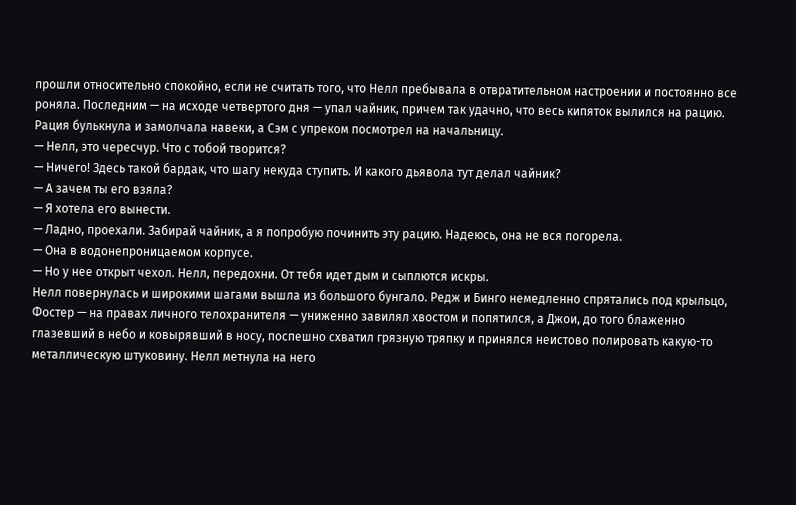прошли относительно спокойно, если не считать того, что Нелл пребывала в отвратительном настроении и постоянно все роняла. Последним — на исходе четвертого дня — упал чайник, причем так удачно, что весь кипяток вылился на рацию. Рация булькнула и замолчала навеки, а Сэм с упреком посмотрел на начальницу.
— Нелл, это чересчур. Что с тобой творится?
— Ничего! Здесь такой бардак, что шагу некуда ступить. И какого дьявола тут делал чайник?
— А зачем ты его взяла?
— Я хотела его вынести.
— Ладно, проехали. Забирай чайник, а я попробую починить эту рацию. Надеюсь, она не вся погорела.
— Она в водонепроницаемом корпусе.
— Но у нее открыт чехол. Нелл, передохни. От тебя идет дым и сыплются искры.
Нелл повернулась и широкими шагами вышла из большого бунгало. Редж и Бинго немедленно спрятались под крыльцо, Фостер — на правах личного телохранителя — униженно завилял хвостом и попятился, а Джои, до того блаженно глазевший в небо и ковырявший в носу, поспешно схватил грязную тряпку и принялся неистово полировать какую-то металлическую штуковину. Нелл метнула на него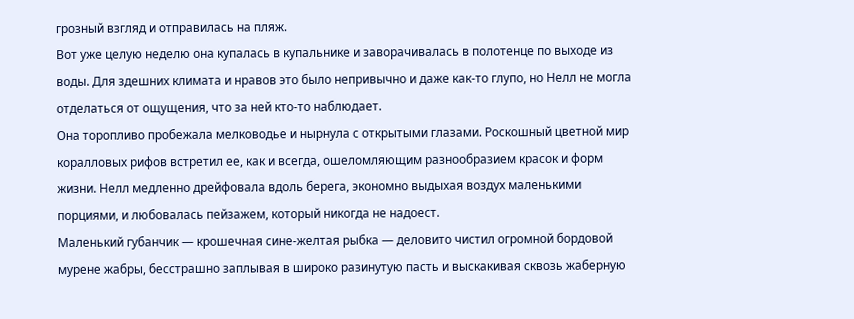грозный взгляд и отправилась на пляж.
Вот уже целую неделю она купалась в купальнике и заворачивалась в полотенце по выходе из воды. Для здешних климата и нравов это было непривычно и даже как-то глупо, но Нелл не могла отделаться от ощущения, что за ней кто-то наблюдает.
Она торопливо пробежала мелководье и нырнула с открытыми глазами. Роскошный цветной мир коралловых рифов встретил ее, как и всегда, ошеломляющим разнообразием красок и форм жизни. Нелл медленно дрейфовала вдоль берега, экономно выдыхая воздух маленькими порциями, и любовалась пейзажем, который никогда не надоест.
Маленький губанчик — крошечная сине-желтая рыбка — деловито чистил огромной бордовой мурене жабры, бесстрашно заплывая в широко разинутую пасть и выскакивая сквозь жаберную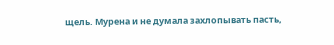щель. Мурена и не думала захлопывать пасть,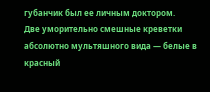губанчик был ее личным доктором.
Две уморительно смешные креветки абсолютно мультяшного вида — белые в красный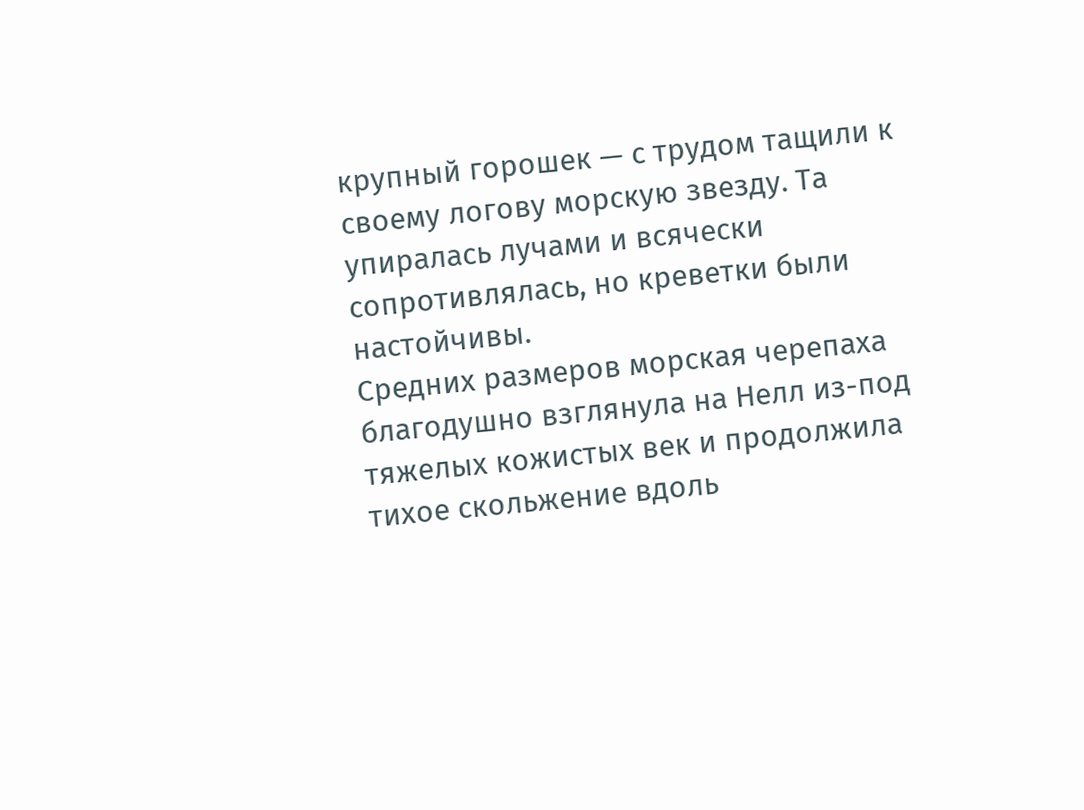крупный горошек — с трудом тащили к своему логову морскую звезду. Та упиралась лучами и всячески сопротивлялась, но креветки были настойчивы.
Средних размеров морская черепаха благодушно взглянула на Нелл из-под тяжелых кожистых век и продолжила тихое скольжение вдоль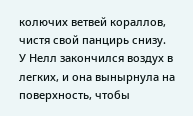колючих ветвей кораллов, чистя свой панцирь снизу.
У Нелл закончился воздух в легких, и она вынырнула на поверхность, чтобы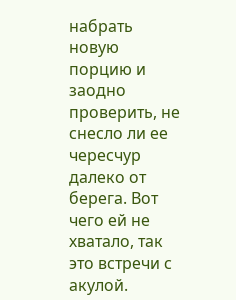набрать новую порцию и заодно проверить, не снесло ли ее чересчур далеко от берега. Вот чего ей не хватало, так это встречи с акулой.